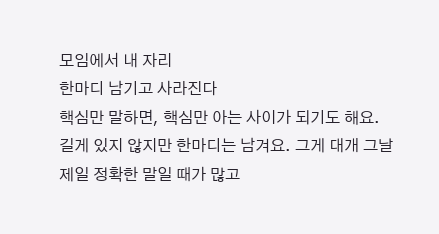모임에서 내 자리
한마디 남기고 사라진다
핵심만 말하면, 핵심만 아는 사이가 되기도 해요.
길게 있지 않지만 한마디는 남겨요. 그게 대개 그날 제일 정확한 말일 때가 많고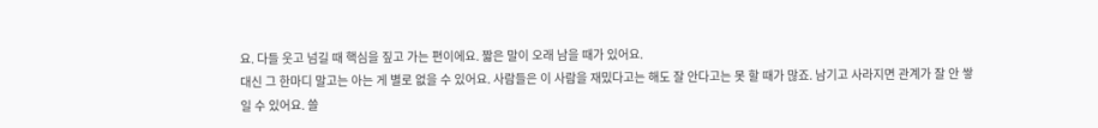요. 다들 웃고 넘길 때 핵심을 짚고 가는 편이에요. 짧은 말이 오래 남을 때가 있어요.
대신 그 한마디 말고는 아는 게 별로 없을 수 있어요. 사람들은 이 사람을 재밌다고는 해도 잘 안다고는 못 할 때가 많죠. 남기고 사라지면 관계가 잘 안 쌓일 수 있어요. 쓸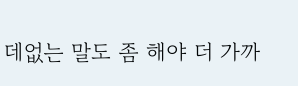데없는 말도 좀 해야 더 가까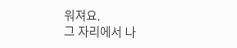워져요.
그 자리에서 나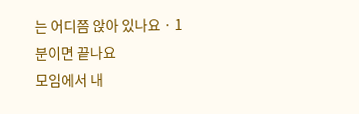는 어디쯤 앉아 있나요 · 1분이면 끝나요
모임에서 내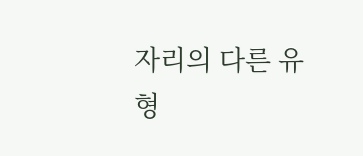자리의 다른 유형